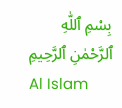بِسْمِ ٱللّٰهِ ٱلرَّحْمٰنِ ٱلرَّحِيمِ
Al Islam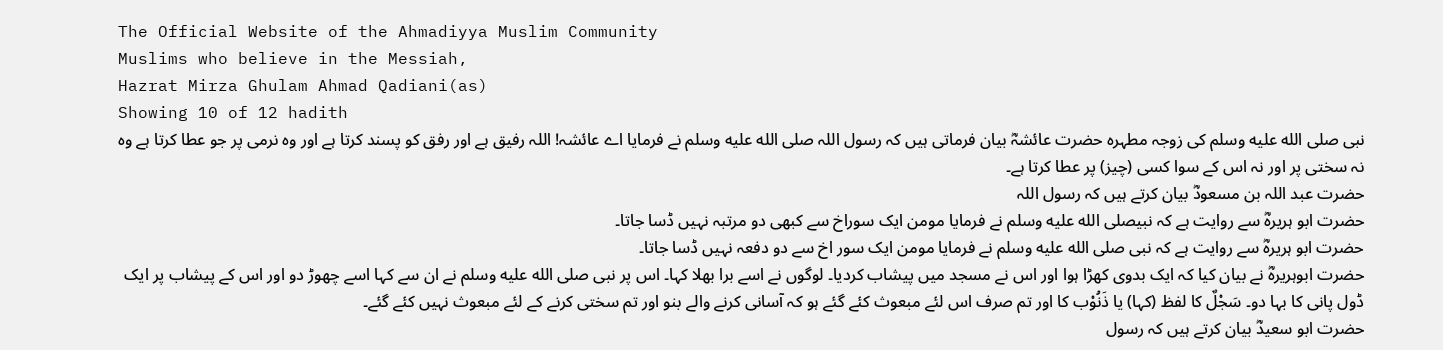The Official Website of the Ahmadiyya Muslim Community
Muslims who believe in the Messiah,
Hazrat Mirza Ghulam Ahmad Qadiani(as)
Showing 10 of 12 hadith
نبی صلى الله عليه وسلم کی زوجہ مطہرہ حضرت عائشہؓ بیان فرماتی ہیں کہ رسول اللہ صلى الله عليه وسلم نے فرمایا اے عائشہ! اللہ رفیق ہے اور رفق کو پسند کرتا ہے اور وہ نرمی پر جو عطا کرتا ہے وہ نہ سختی پر اور نہ اس کے سوا کسی (چیز) پر عطا کرتا ہے۔
حضرت عبد اللہ بن مسعودؓ بیان کرتے ہیں کہ رسول اللہ
حضرت ابو ہریرہؓ سے روایت ہے کہ نبیصلى الله عليه وسلم نے فرمایا مومن ایک سوراخ سے کبھی دو مرتبہ نہیں ڈسا جاتا۔
حضرت ابو ہریرہؓ سے روایت ہے کہ نبی صلى الله عليه وسلم نے فرمایا مومن ایک سور اخ سے دو دفعہ نہیں ڈسا جاتا۔
حضرت ابوہریرہؓ نے بیان کیا کہ ایک بدوی کھڑا ہوا اور اس نے مسجد میں پیشاب کردیا۔ لوگوں نے اسے برا بھلا کہا۔ اس پر نبی صلى الله عليه وسلم نے ان سے کہا اسے چھوڑ دو اور اس کے پیشاب پر ایک ڈول پانی کا بہا دو۔ سَجْلٌ کا لفظ (کہا) یا ذَنُوْب کا اور تم صرف اس لئے مبعوث کئے گئے ہو کہ آسانی کرنے والے بنو اور تم سختی کرنے کے لئے مبعوث نہیں کئے گئے۔
حضرت ابو سعیدؓ بیان کرتے ہیں کہ رسول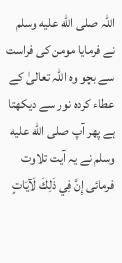اللہ صلى الله عليه وسلم نے فرمایا مومن کی فراست سے بچو وہ اللہ تعالیٰ کے عطاء کردہ نور سے دیکھتا ہے پھر آپ صلى الله عليه وسلم نے یہ آیت تلاوت فرمائی إِنَّ فِي ذَلِكَ لَآيَاتٍ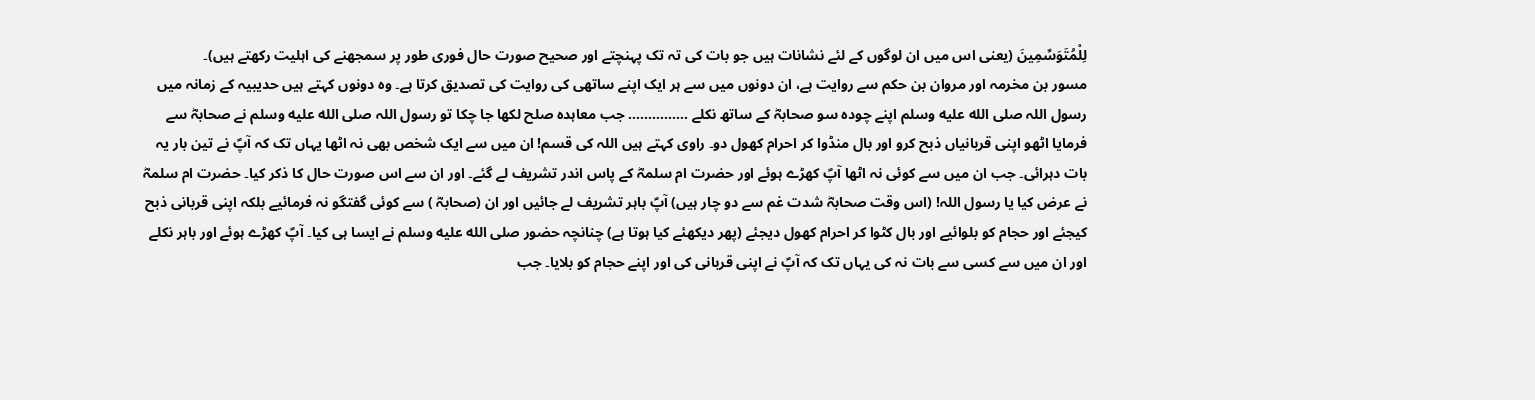لِلْمُتَوَسِّمِينَ (یعنی اس میں ان لوگوں کے لئے نشانات ہیں جو بات کی تہ تک پہنچتے اور صحیح صورت حال فوری طور پر سمجھنے کی اہلیت رکھتے ہیں)۔
مسور بن مخرمہ اور مروان بن حکم سے روایت ہے، ان دونوں میں سے ہر ایک اپنے ساتھی کی روایت کی تصدیق کرتا ہے۔ وہ دونوں کہتے ہیں حدیبیہ کے زمانہ میں رسول اللہ صلى الله عليه وسلم اپنے چودہ سو صحابہؓ کے ساتھ نکلے …………… جب معاہدہ صلح لکھا جا چکا تو رسول اللہ صلى الله عليه وسلم نے صحابہؓ سے فرمایا اٹھو اپنی قربانیاں ذبح کرو اور بال منڈوا کر احرام کھول دو۔ راوی کہتے ہیں اللہ کی قسم! ان میں سے ایک شخص بھی نہ اٹھا یہاں تک کہ آپؐ نے تین بار یہ بات دہرائی۔ جب ان میں سے کوئی نہ اٹھا آپؐ کھڑے ہوئے اور حضرت ام سلمہؓ کے پاس اندر تشریف لے گئے۔ اور ان سے اس صورت حال کا ذکر کیا۔ حضرت ام سلمہؓ نے عرض کیا یا رسول اللہ! (اس وقت صحابہؓ شدت غم سے دو چار ہیں) آپؐ باہر تشریف لے جائیں اور ان (صحابہؓ ) سے کوئی گفتگو نہ فرمائیے بلکہ اپنی قربانی ذبح کیجئے اور حجام کو بلوائیے اور بال کٹوا کر احرام کھول دیجئے (پھر دیکھئے کیا ہوتا ہے) چنانچہ حضور صلى الله عليه وسلم نے ایسا ہی کیا۔ آپؐ کھڑے ہوئے اور باہر نکلے اور ان میں سے کسی سے بات نہ کی یہاں تک کہ آپؐ نے اپنی قربانی کی اور اپنے حجام کو بلایا۔ جب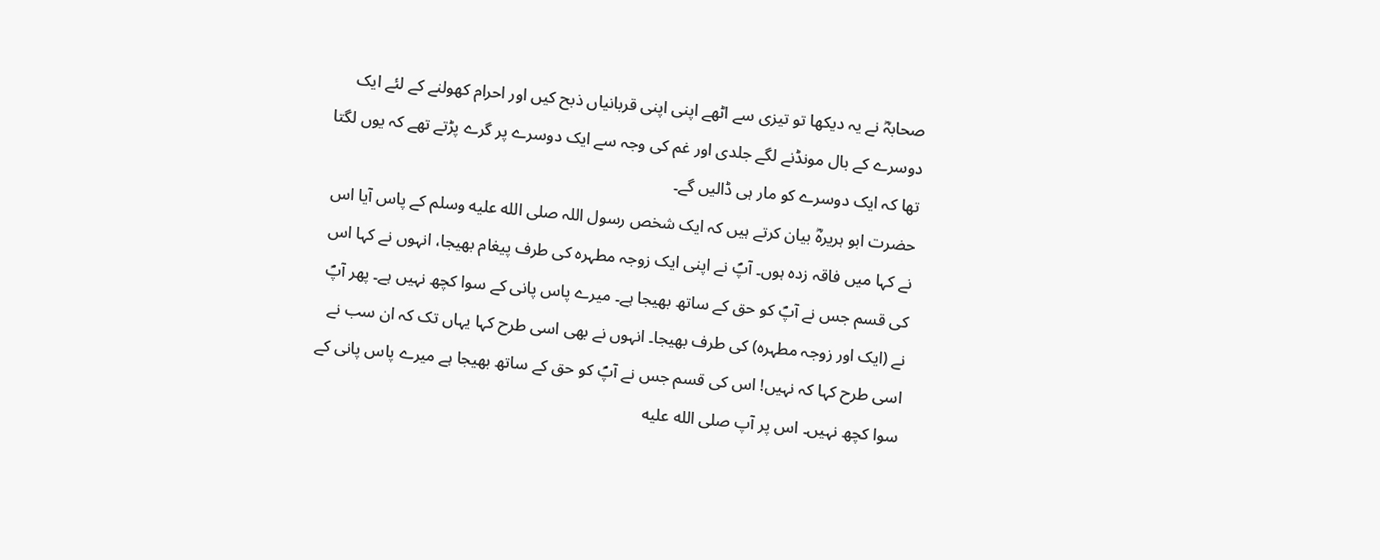صحابہؓ نے یہ دیکھا تو تیزی سے اٹھے اپنی اپنی قربانیاں ذبح کیں اور احرام کھولنے کے لئے ایک دوسرے کے بال مونڈنے لگے جلدی اور غم کی وجہ سے ایک دوسرے پر گرے پڑتے تھے کہ یوں لگتا تھا کہ ایک دوسرے کو مار ہی ڈالیں گے۔
حضرت ابو ہریرہؓ بیان کرتے ہیں کہ ایک شخص رسول اللہ صلى الله عليه وسلم کے پاس آیا اس نے کہا میں فاقہ زدہ ہوں۔ آپؐ نے اپنی ایک زوجہ مطہرہ کی طرف پیغام بھیجا، انہوں نے کہا اس کی قسم جس نے آپؐ کو حق کے ساتھ بھیجا ہے۔ میرے پاس پانی کے سوا کچھ نہیں ہے۔ پھر آپؐ نے (ایک اور زوجہ مطہرہ) کی طرف بھیجا۔ انہوں نے بھی اسی طرح کہا یہاں تک کہ ان سب نے اسی طرح کہا کہ نہیں! اس کی قسم جس نے آپؐ کو حق کے ساتھ بھیجا ہے میرے پاس پانی کے سوا کچھ نہیں۔ اس پر آپ صلى الله عليه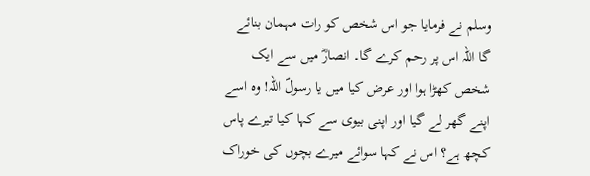وسلم نے فرمایا جو اس شخص کو رات مہمان بنائے گا اللہ اس پر رحم کرے گا۔ انصارؓ میں سے ایک شخص کھڑا ہوا اور عرض کیا میں یا رسولؐ اللہ! وہ اسے اپنے گھر لے گیا اور اپنی بیوی سے کہا کیا تیرے پاس کچھ ہے؟ اس نے کہا سوائے میرے بچوں کی خوراک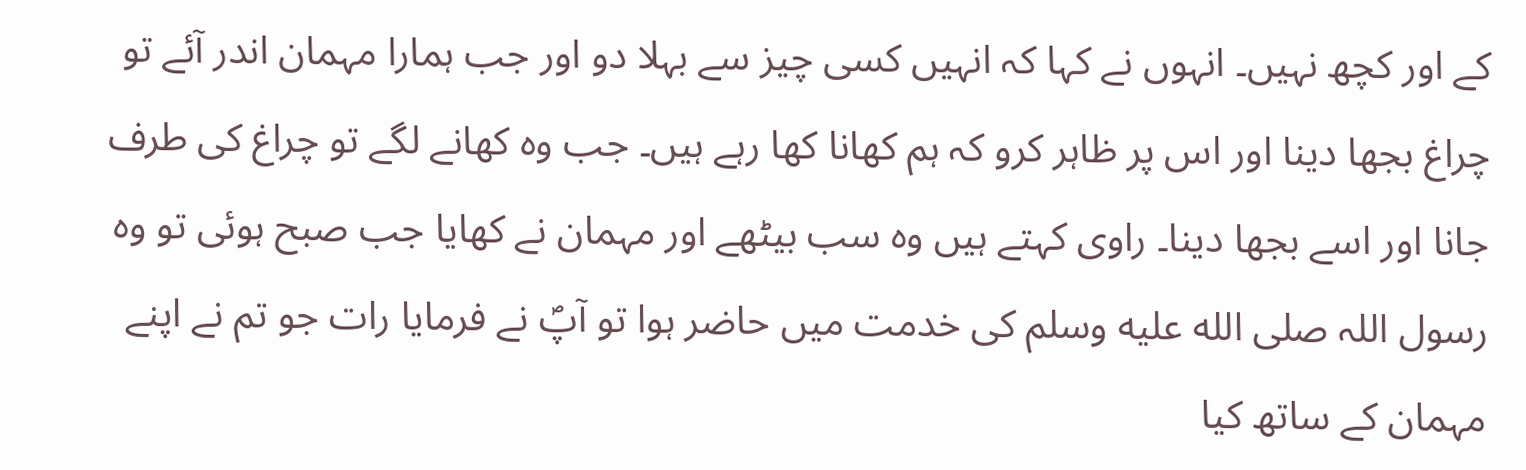کے اور کچھ نہیں۔ انہوں نے کہا کہ انہیں کسی چیز سے بہلا دو اور جب ہمارا مہمان اندر آئے تو چراغ بجھا دینا اور اس پر ظاہر کرو کہ ہم کھانا کھا رہے ہیں۔ جب وہ کھانے لگے تو چراغ کی طرف جانا اور اسے بجھا دینا۔ راوی کہتے ہیں وہ سب بیٹھے اور مہمان نے کھایا جب صبح ہوئی تو وہ رسول اللہ صلى الله عليه وسلم کی خدمت میں حاضر ہوا تو آپؐ نے فرمایا رات جو تم نے اپنے مہمان کے ساتھ کیا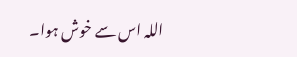اللہ اس سے خوش ہوا۔